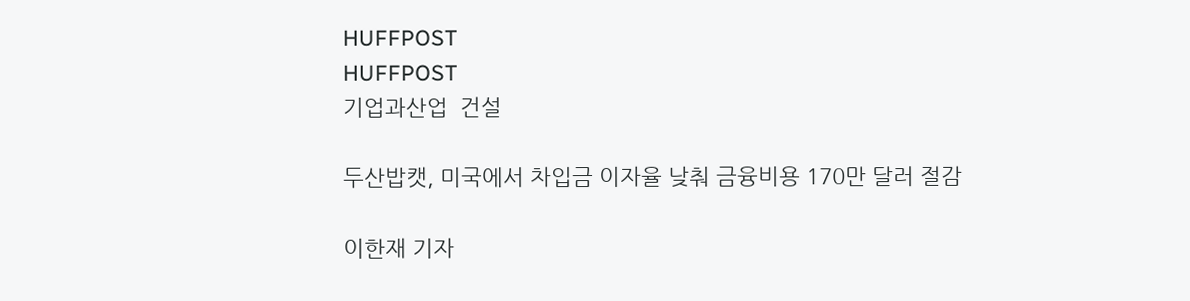HUFFPOST
HUFFPOST
기업과산업  건설

두산밥캣, 미국에서 차입금 이자율 낮춰 금융비용 170만 달러 절감

이한재 기자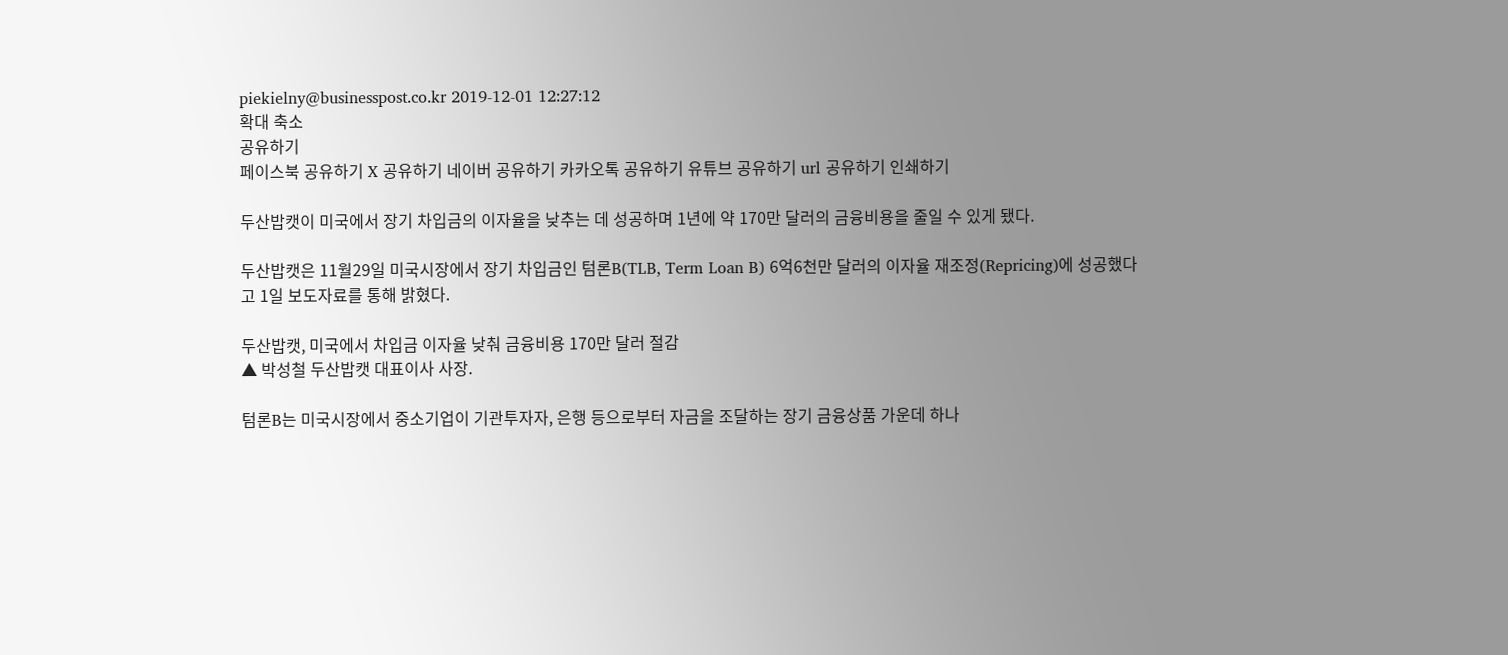piekielny@businesspost.co.kr 2019-12-01 12:27:12
확대 축소
공유하기
페이스북 공유하기 X 공유하기 네이버 공유하기 카카오톡 공유하기 유튜브 공유하기 url 공유하기 인쇄하기

두산밥캣이 미국에서 장기 차입금의 이자율을 낮추는 데 성공하며 1년에 약 170만 달러의 금융비용을 줄일 수 있게 됐다.

두산밥캣은 11월29일 미국시장에서 장기 차입금인 텀론B(TLB, Term Loan B) 6억6천만 달러의 이자율 재조정(Repricing)에 성공했다고 1일 보도자료를 통해 밝혔다.

두산밥캣, 미국에서 차입금 이자율 낮춰 금융비용 170만 달러 절감
▲ 박성철 두산밥캣 대표이사 사장.

텀론B는 미국시장에서 중소기업이 기관투자자, 은행 등으로부터 자금을 조달하는 장기 금융상품 가운데 하나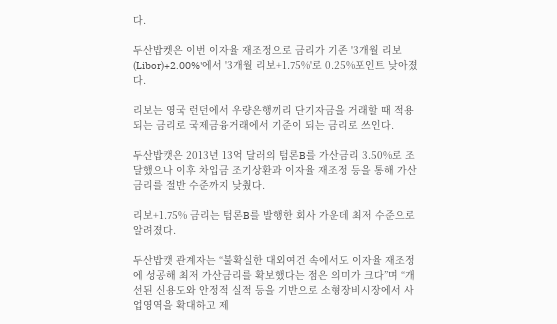다.

두산밥켓은 이번 이자율 재조정으로 금리가 기존 '3개월 리보(Libor)+2.00%'에서 '3개월 리보+1.75%'로 0.25%포인트 낮아졌다.

리보는 영국 런던에서 우량은행끼리 단기자금을 거래할 때 적용되는 금리로 국제금융거래에서 기준이 되는 금리로 쓰인다.

두산밥캣은 2013년 13억 달러의 텀론B를 가산금리 3.50%로 조달했으나 이후 차입금 조기상환과 이자율 재조정 등을 통해 가산금리를 절반 수준까지 낮췄다.

리보+1.75% 금리는 텀론B를 발행한 회사 가운데 최저 수준으로 알려졌다.

두산밥캣 관계자는 “불확실한 대외여건 속에서도 이자율 재조정에 성공해 최저 가산금리를 확보했다는 점은 의미가 크다”며 “개선된 신용도와 안정적 실적 등을 기반으로 소형장비시장에서 사업영역을 확대하고 제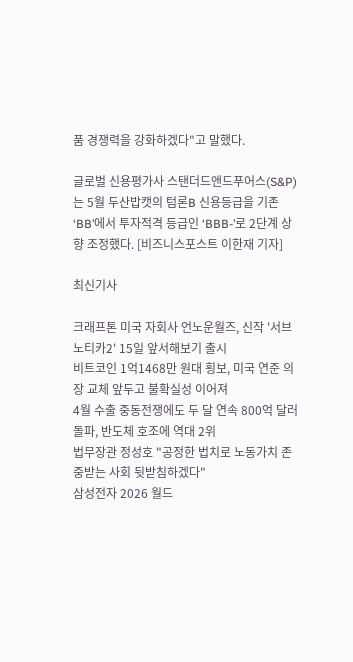품 경쟁력을 강화하겠다"고 말했다.

글로벌 신용평가사 스탠더드앤드푸어스(S&P)는 5월 두산밥캣의 텀론B 신용등급을 기존 ‘BB’에서 투자적격 등급인 ‘BBB-’로 2단계 상향 조정했다. [비즈니스포스트 이한재 기자]

최신기사

크래프톤 미국 자회사 언노운월즈, 신작 '서브노티카2' 15일 앞서해보기 출시
비트코인 1억1468만 원대 횡보, 미국 연준 의장 교체 앞두고 불확실성 이어져
4월 수출 중동전쟁에도 두 달 연속 800억 달러 돌파, 반도체 호조에 역대 2위
법무장관 정성호 "공정한 법치로 노동가치 존중받는 사회 뒷받침하겠다"
삼성전자 2026 월드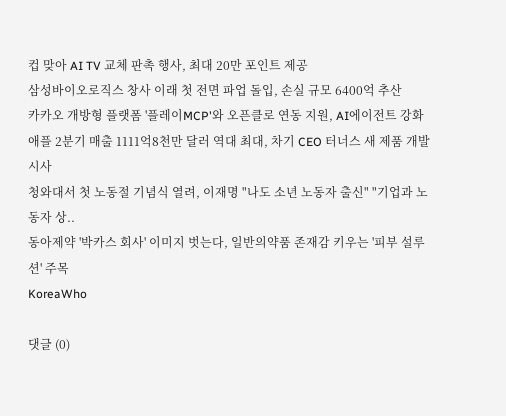컵 맞아 AI TV 교체 판촉 행사, 최대 20만 포인트 제공
삼성바이오로직스 창사 이래 첫 전면 파업 돌입, 손실 규모 6400억 추산
카카오 개방형 플랫폼 '플레이MCP'와 오픈클로 연동 지원, AI에이전트 강화
애플 2분기 매출 1111억8천만 달러 역대 최대, 차기 CEO 터너스 새 제품 개발 시사
청와대서 첫 노동절 기념식 열려, 이재명 "나도 소년 노동자 출신" "기업과 노동자 상..
동아제약 '박카스 회사' 이미지 벗는다, 일반의약품 존재감 키우는 '피부 설루션' 주목
KoreaWho

댓글 (0)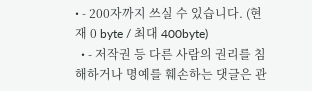• - 200자까지 쓰실 수 있습니다. (현재 0 byte / 최대 400byte)
  • - 저작권 등 다른 사람의 권리를 침해하거나 명예를 훼손하는 댓글은 관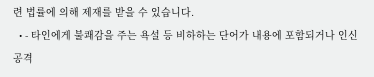련 법률에 의해 제재를 받을 수 있습니다.
  • - 타인에게 불쾌감을 주는 욕설 등 비하하는 단어가 내용에 포함되거나 인신공격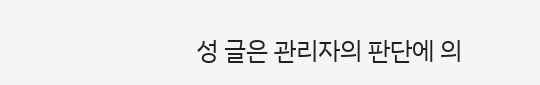성 글은 관리자의 판단에 의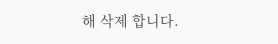해 삭제 합니다.